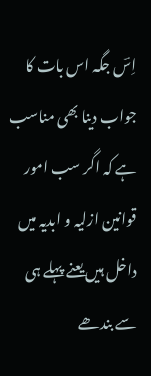اِسؔ جگہ اس بات کا جواب دینا بھی مناسب ہے کہ اگر سب امور قوانین ازلیہ و ابدیہ میں داخل ہیں یعنے پہلے ہی سے بندھے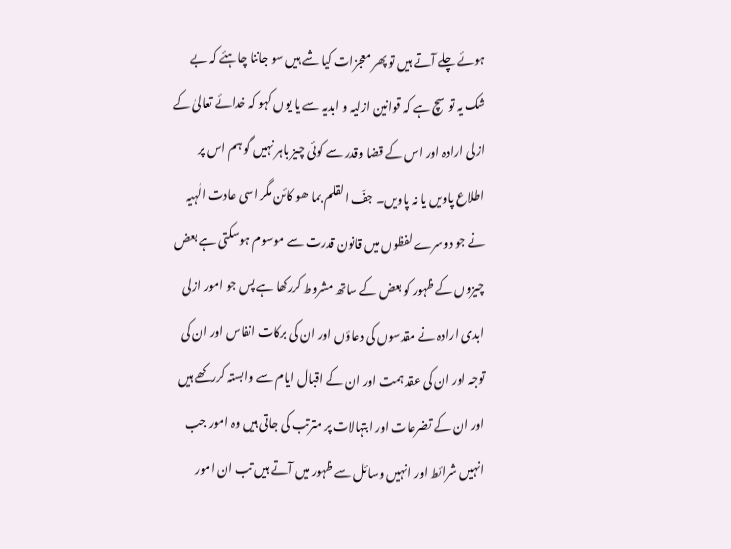ہوئے چلے آتے ہیں تو پھر معجزات کیا شے ہیں سو جاننا چاہئے کہ بے شک یہ تو سچ ہے کہ قوانین ازلیہ و ابدیہ سے یا یوں کہو کہ خدائے تعالیٰ کے ازلی ارادہ اور اس کے قضا وقدر سے کوئی چیز باہر نہیں گو ہم اس پر اطلاع پاویں یا نہ پاویں۔ جفّ القلم بما ھو کائن مگر اسی عادت الٰہیہ نے جو دوسرے لفظوں میں قانون قدرت سے موسوم ہوسکتی ہے بعض چیزوں کے ظہور کو بعض کے ساتھ مشروط کررکھا ہے پس جو امور ازلی ابدی ارادہ نے مقدسوں کی دعاؤں اور ان کی برکات انفاس اور ان کی توجہ اور ان کی عقد ہمت اور ان کے اقبال ایام سے وابستہ کررکھے ہیں اور ان کے تضرعات اور ابتہالات پر مترتب کی جاتی ہیں وہ امور جب انہیں شرائط اور انہیں وسائل سے ظہور میں آتے ہیں تب ان امور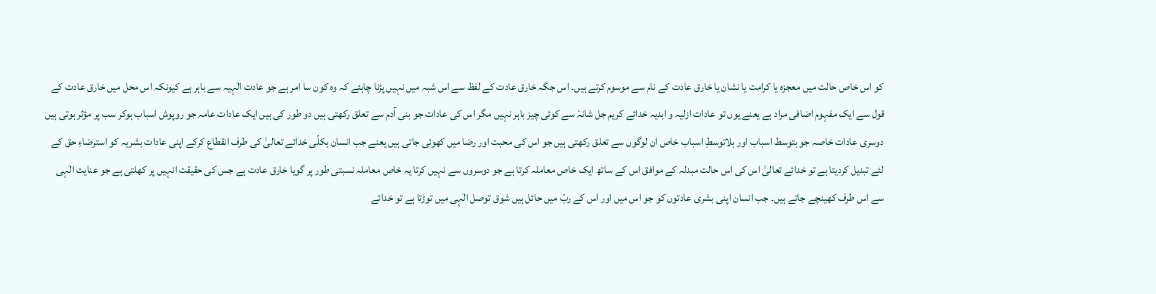کو اس خاص حالت میں معجزہ یا کرامت یا نشان یا خارق عادت کے نام سے موسوم کرتے ہیں۔ اس جگہ خارق عادت کے لفظ سے اس شبہ میں نہیں پڑنا چاہئے کہ وہ کون سا امر ہے جو عادت الٰہیہ سے باہر ہے کیونکہ اس محل میں خارق عادت کے قول سے ایک مفہوم اضافی مراد ہے یعنے یوں تو عادات ازلیہ و ابدیہ خدائے کریم جل شانہٗ سے کوئی چیز باہر نہیں مگر اس کی عادات جو بنی آدم سے تعلق رکھتی ہیں دو طور کی ہیں ایک عادات عامہ جو روپوش اسباب ہوکر سب پر مؤثر ہوتی ہیں دوسری عادات خاصہ جو بتوسط اسباب اور بلاتوسطِ اسباب خاص ان لوگوں سے تعلق رکھتی ہیں جو اس کی محبت اور رضا میں کھوئی جاتی ہیں یعنے جب انسان بکلّی خدائے تعالیٰ کی طرف انقطاع کرکے اپنی عادات بشریہ کو استرضاءِ حق کے لئے تبدیل کردیتا ہے تو خدائے تعالیٰ اس کی اس حالت مبدلہ کے موافق اس کے ساتھ ایک خاص معاملہ کرتا ہے جو دوسروں سے نہیں کرتا یہ خاص معاملہ نسبتی طور پر گویا خارق عادت ہے جس کی حقیقت انہیں پر کھلتی ہے جو عنایت الٰہی سے اس طرف کھینچے جاتے ہیں۔ جب انسان اپنی بشری عادتوں کو جو اس میں اور اس کے ربّ میں حائل ہیں شوق توصل الٰہی میں توڑتا ہے تو خدائے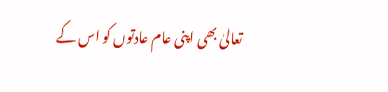تعالیٰ بھی اپنی عام عادتوں کو اس کے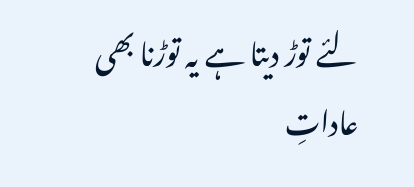لئے توڑ دیتا ہے یہ توڑنا بھی عاداتِ